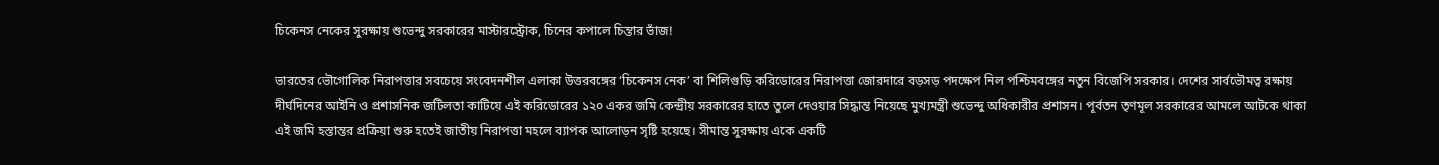চিকেনস নেকের সুরক্ষায় শুভেন্দু সরকারের মাস্টারস্ট্রোক, চিনের কপালে চিন্তার ভাঁজ!

ভারতের ভৌগোলিক নিরাপত্তার সবচেয়ে সংবেদনশীল এলাকা উত্তরবঙ্গের ‘চিকেনস নেক’ বা শিলিগুড়ি করিডোরের নিরাপত্তা জোরদারে বড়সড় পদক্ষেপ নিল পশ্চিমবঙ্গের নতুন বিজেপি সরকার। দেশের সার্বভৌমত্ব রক্ষায় দীর্ঘদিনের আইনি ও প্রশাসনিক জটিলতা কাটিয়ে এই করিডোরের ১২০ একর জমি কেন্দ্রীয় সরকারের হাতে তুলে দেওয়ার সিদ্ধান্ত নিয়েছে মুখ্যমন্ত্রী শুভেন্দু অধিকারীর প্রশাসন। পূর্বতন তৃণমূল সরকারের আমলে আটকে থাকা এই জমি হস্তান্তর প্রক্রিয়া শুরু হতেই জাতীয় নিরাপত্তা মহলে ব্যাপক আলোড়ন সৃষ্টি হয়েছে। সীমান্ত সুরক্ষায় একে একটি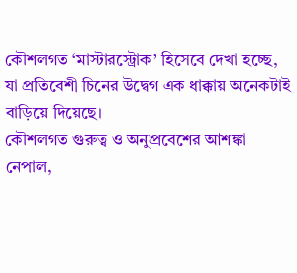কৌশলগত ‘মাস্টারস্ট্রোক’ হিসেবে দেখা হচ্ছে, যা প্রতিবেশী চিনের উদ্বেগ এক ধাক্কায় অনেকটাই বাড়িয়ে দিয়েছে।
কৌশলগত গুরুত্ব ও অনুপ্রবেশের আশঙ্কা
নেপাল,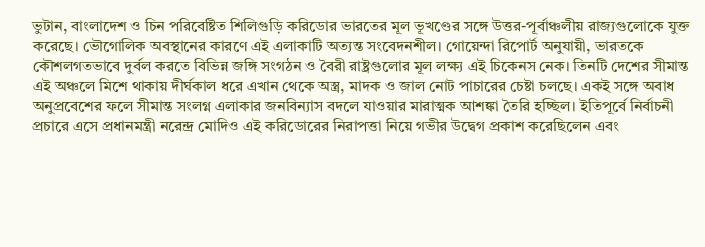ভুটান, বাংলাদেশ ও চিন পরিবেষ্টিত শিলিগুড়ি করিডোর ভারতের মূল ভূখণ্ডের সঙ্গে উত্তর-পূর্বাঞ্চলীয় রাজ্যগুলোকে যুক্ত করেছে। ভৌগোলিক অবস্থানের কারণে এই এলাকাটি অত্যন্ত সংবেদনশীল। গোয়েন্দা রিপোর্ট অনুযায়ী, ভারতকে কৌশলগতভাবে দুর্বল করতে বিভিন্ন জঙ্গি সংগঠন ও বৈরী রাষ্ট্রগুলোর মূল লক্ষ্য এই চিকেনস নেক। তিনটি দেশের সীমান্ত এই অঞ্চলে মিশে থাকায় দীর্ঘকাল ধরে এখান থেকে অস্ত্র, মাদক ও জাল নোট পাচারের চেষ্টা চলছে। একই সঙ্গে অবাধ অনুপ্রবেশের ফলে সীমান্ত সংলগ্ন এলাকার জনবিন্যাস বদলে যাওয়ার মারাত্মক আশঙ্কা তৈরি হচ্ছিল। ইতিপূর্বে নির্বাচনী প্রচারে এসে প্রধানমন্ত্রী নরেন্দ্র মোদিও এই করিডোরের নিরাপত্তা নিয়ে গভীর উদ্বেগ প্রকাশ করেছিলেন এবং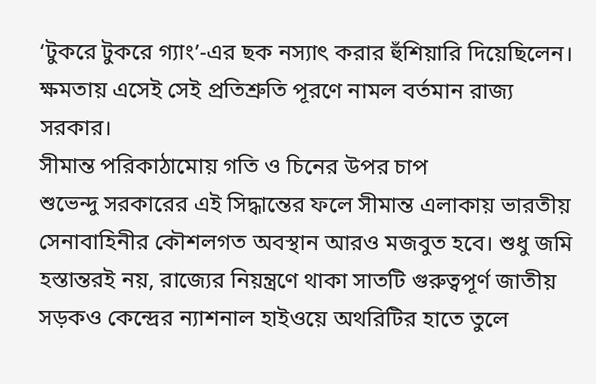‘টুকরে টুকরে গ্যাং’-এর ছক নস্যাৎ করার হুঁশিয়ারি দিয়েছিলেন। ক্ষমতায় এসেই সেই প্রতিশ্রুতি পূরণে নামল বর্তমান রাজ্য সরকার।
সীমান্ত পরিকাঠামোয় গতি ও চিনের উপর চাপ
শুভেন্দু সরকারের এই সিদ্ধান্তের ফলে সীমান্ত এলাকায় ভারতীয় সেনাবাহিনীর কৌশলগত অবস্থান আরও মজবুত হবে। শুধু জমি হস্তান্তরই নয়, রাজ্যের নিয়ন্ত্রণে থাকা সাতটি গুরুত্বপূর্ণ জাতীয় সড়কও কেন্দ্রের ন্যাশনাল হাইওয়ে অথরিটির হাতে তুলে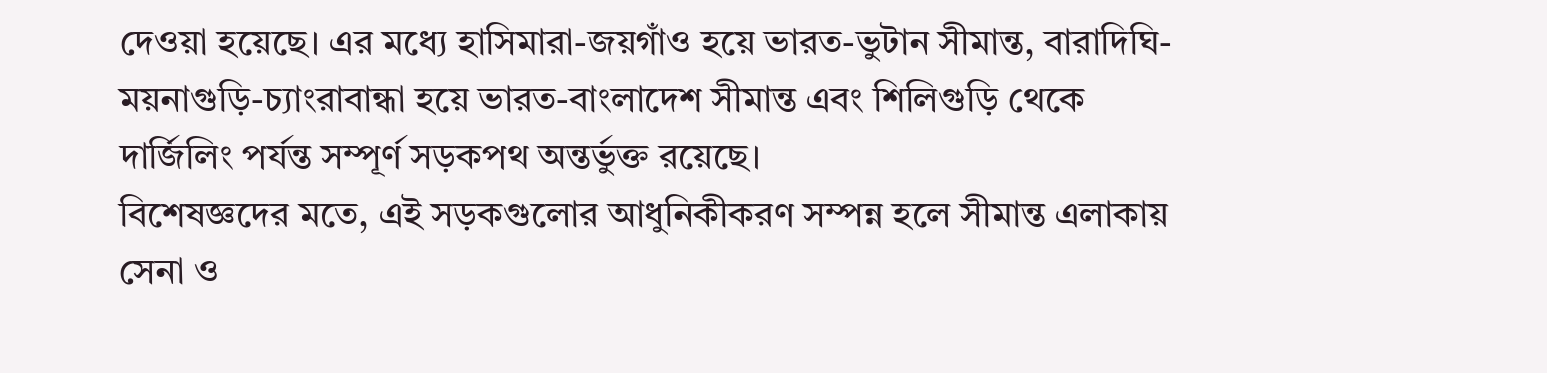দেওয়া হয়েছে। এর মধ্যে হাসিমারা-জয়গাঁও হয়ে ভারত-ভুটান সীমান্ত, বারাদিঘি-ময়নাগুড়ি-চ্যাংরাবান্ধা হয়ে ভারত-বাংলাদেশ সীমান্ত এবং শিলিগুড়ি থেকে দার্জিলিং পর্যন্ত সম্পূর্ণ সড়কপথ অন্তর্ভুক্ত রয়েছে।
বিশেষজ্ঞদের মতে, এই সড়কগুলোর আধুনিকীকরণ সম্পন্ন হলে সীমান্ত এলাকায় সেনা ও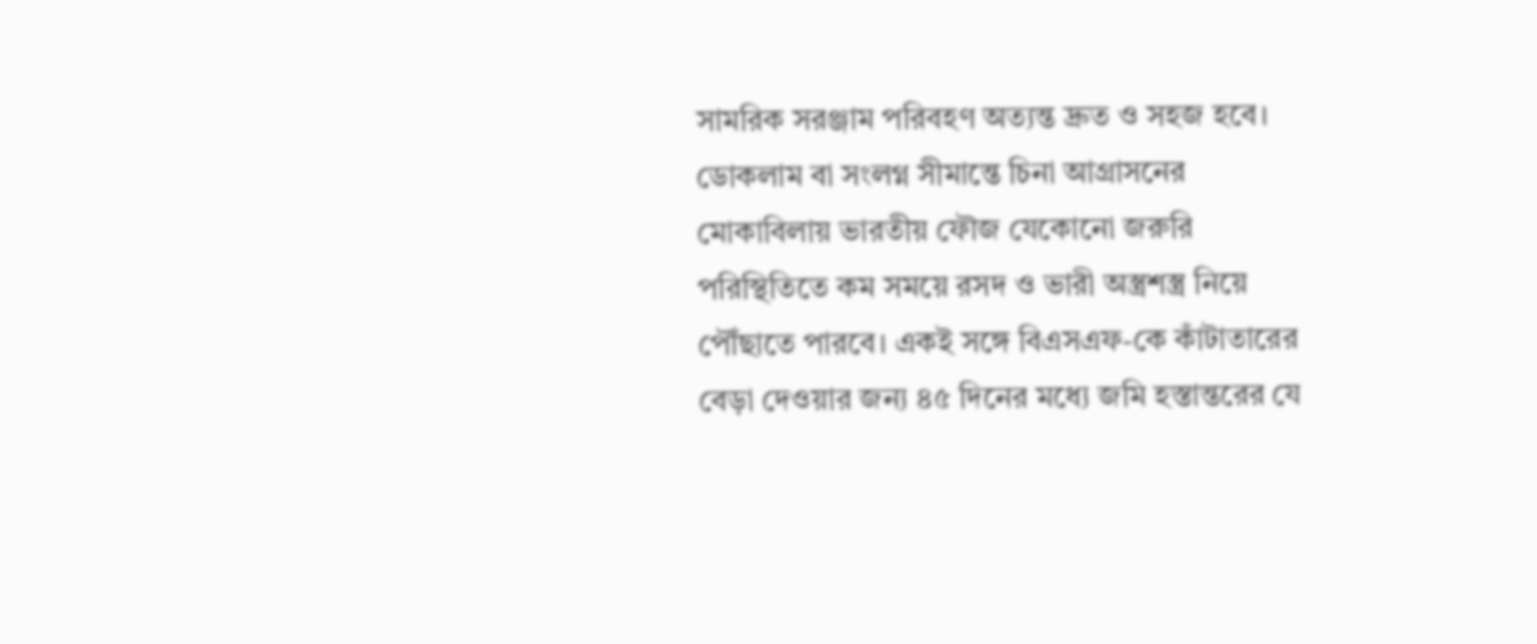সামরিক সরঞ্জাম পরিবহণ অত্যন্ত দ্রুত ও সহজ হবে। ডোকলাম বা সংলগ্ন সীমান্তে চিনা আগ্রাসনের মোকাবিলায় ভারতীয় ফৌজ যেকোনো জরুরি পরিস্থিতিতে কম সময়ে রসদ ও ভারী অস্ত্রশস্ত্র নিয়ে পৌঁছাতে পারবে। একই সঙ্গে বিএসএফ-কে কাঁটাতারের বেড়া দেওয়ার জন্য ৪৫ দিনের মধ্যে জমি হস্তান্তরের যে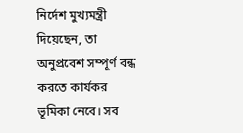নির্দেশ মুখ্যমন্ত্রী দিয়েছেন, তা অনুপ্রবেশ সম্পূর্ণ বন্ধ করতে কার্যকর ভূমিকা নেবে। সব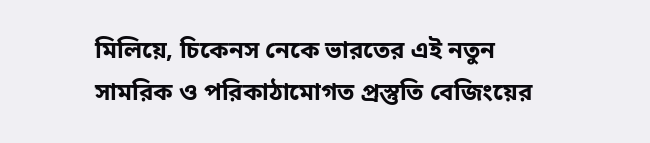মিলিয়ে, চিকেনস নেকে ভারতের এই নতুন সামরিক ও পরিকাঠামোগত প্রস্তুতি বেজিংয়ের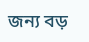জন্য বড়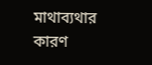মাথাব্যথার কারণ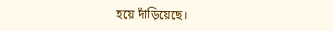হয়ে দাঁড়িয়েছে।